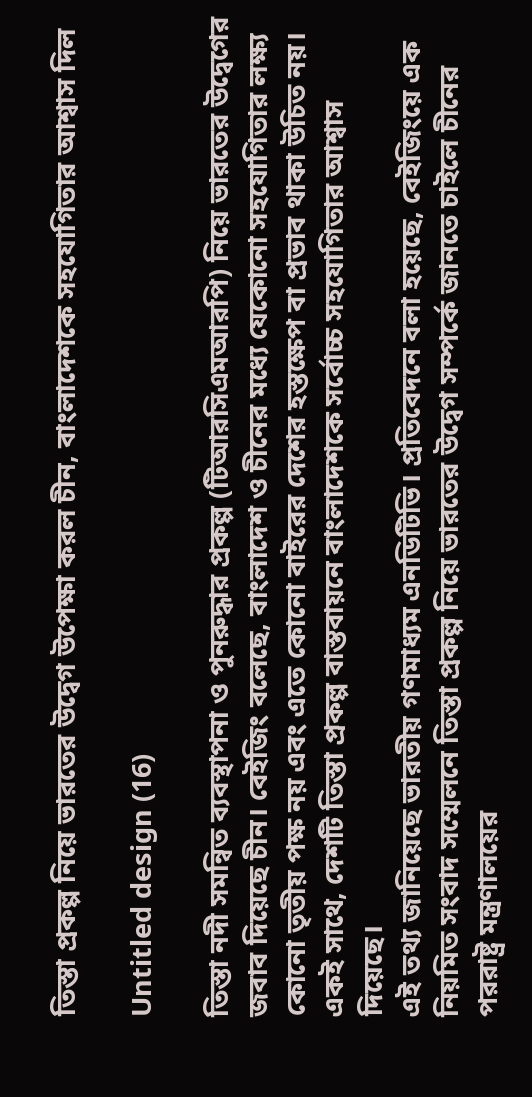তিস্তা প্রকল্প নিয়ে ভারতের উদ্বেগ উপেক্ষা করল চীন, বাংলাদেশকে সহযোগিতার আশ্বাস দিল

Untitled design (16)

তিস্তা নদী সমন্বিত ব্যবস্থাপনা ও পুনরুদ্ধার প্রকল্প (টিআরসিএমআরপি) নিয়ে ভারতের উদ্বেগের জবাব দিয়েছে চীন। বেইজিং বলেছে, বাংলাদেশ ও চীনের মধ্যে যেকোনো সহযোগিতার লক্ষ্য কোনো তৃতীয় পক্ষ নয় এবং এতে কোনো বাইরের দেশের হস্তক্ষেপ বা প্রভাব থাকা উচিত নয়। একই সাথে, দেশটি তিস্তা প্রকল্প বাস্তবায়নে বাংলাদেশকে সর্বোচ্চ সহযোগিতার আশ্বাস দিয়েছে।
এই তথ্য জানিয়েছে ভারতীয় গণমাধ্যম এনডিটিভি। প্রতিবেদনে বলা হয়েছে, বেইজিংয়ে এক নিয়মিত সংবাদ সম্মেলনে তিস্তা প্রকল্প নিয়ে ভারতের উদ্বেগ সম্পর্কে জানতে চাইলে চীনের পররাষ্ট্র মন্ত্রণালয়ের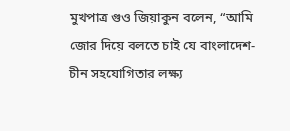মুখপাত্র গুও জিয়াকুন বলেন, “আমি জোর দিয়ে বলতে চাই যে বাংলাদেশ-চীন সহযোগিতার লক্ষ্য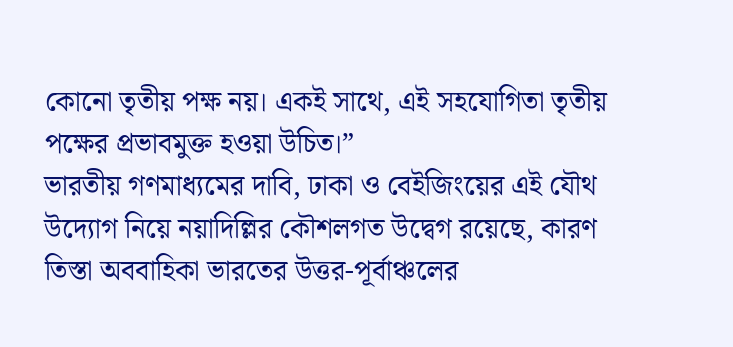কোনো তৃতীয় পক্ষ নয়। একই সাথে, এই সহযোগিতা তৃতীয় পক্ষের প্রভাবমুক্ত হওয়া উচিত।”
ভারতীয় গণমাধ্যমের দাবি, ঢাকা ও বেইজিংয়ের এই যৌথ উদ্যোগ নিয়ে নয়াদিল্লির কৌশলগত উদ্বেগ রয়েছে, কারণ তিস্তা অববাহিকা ভারতের উত্তর-পূর্বাঞ্চলের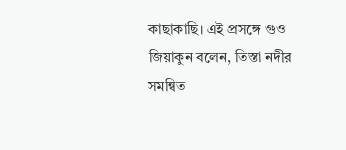কাছাকাছি। এই প্রসঙ্গে গুও জিয়াকুন বলেন, তিস্তা নদীর সমন্বিত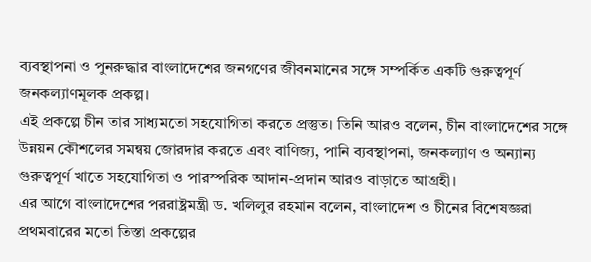ব্যবস্থাপনা ও পুনরুদ্ধার বাংলাদেশের জনগণের জীবনমানের সঙ্গে সম্পর্কিত একটি গুরুত্বপূর্ণ জনকল্যাণমূলক প্রকল্প।
এই প্রকল্পে চীন তার সাধ্যমতো সহযোগিতা করতে প্রস্তুত। তিনি আরও বলেন, চীন বাংলাদেশের সঙ্গে উন্নয়ন কৌশলের সমন্বয় জোরদার করতে এবং বাণিজ্য, পানি ব্যবস্থাপনা, জনকল্যাণ ও অন্যান্য গুরুত্বপূর্ণ খাতে সহযোগিতা ও পারস্পরিক আদান-প্রদান আরও বাড়াতে আগ্রহী।
এর আগে বাংলাদেশের পররাষ্ট্রমন্ত্রী ড. খলিলুর রহমান বলেন, বাংলাদেশ ও চীনের বিশেষজ্ঞরা প্রথমবারের মতো তিস্তা প্রকল্পের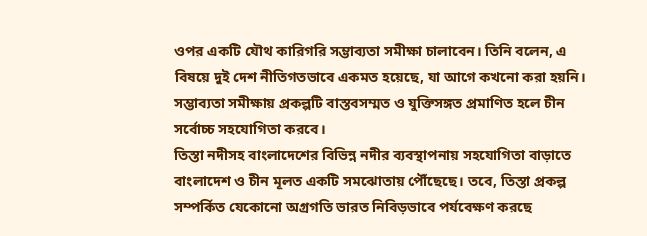ওপর একটি যৌথ কারিগরি সম্ভাব্যতা সমীক্ষা চালাবেন। তিনি বলেন, এ বিষয়ে দুই দেশ নীতিগতভাবে একমত হয়েছে, যা আগে কখনো করা হয়নি। সম্ভাব্যতা সমীক্ষায় প্রকল্পটি বাস্তবসম্মত ও যুক্তিসঙ্গত প্রমাণিত হলে চীন সর্বোচ্চ সহযোগিতা করবে।
তিস্তা নদীসহ বাংলাদেশের বিভিন্ন নদীর ব্যবস্থাপনায় সহযোগিতা বাড়াতে বাংলাদেশ ও চীন মূলত একটি সমঝোতায় পৌঁছেছে। তবে, তিস্তা প্রকল্প সম্পর্কিত যেকোনো অগ্রগতি ভারত নিবিড়ভাবে পর্যবেক্ষণ করছে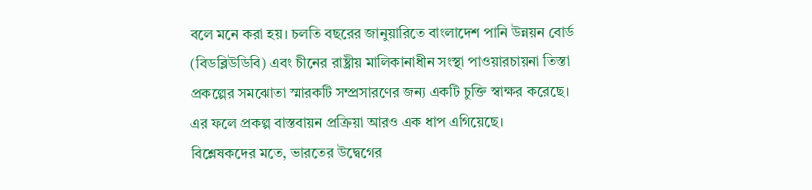বলে মনে করা হয়। চলতি বছরের জানুয়ারিতে বাংলাদেশ পানি উন্নয়ন বোর্ড (বিডব্লিউডিবি) এবং চীনের রাষ্ট্রীয় মালিকানাধীন সংস্থা পাওয়ারচায়না তিস্তা প্রকল্পের সমঝোতা স্মারকটি সম্প্রসারণের জন্য একটি চুক্তি স্বাক্ষর করেছে। এর ফলে প্রকল্প বাস্তবায়ন প্রক্রিয়া আরও এক ধাপ এগিয়েছে।
বিশ্লেষকদের মতে, ভারতের উদ্বেগের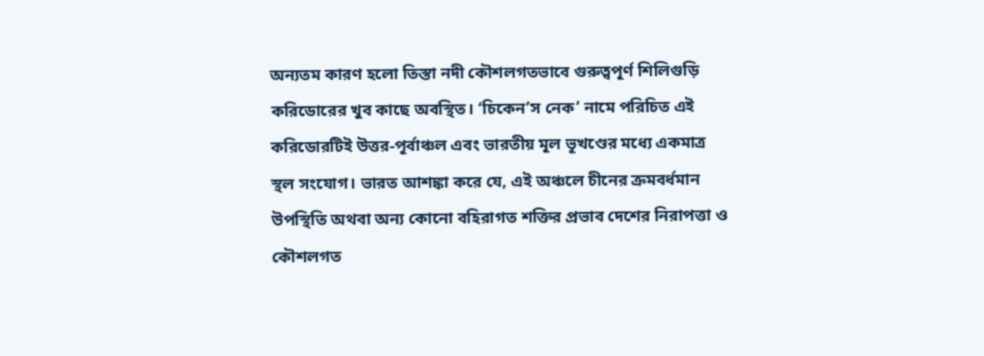অন্যতম কারণ হলো তিস্তা নদী কৌশলগতভাবে গুরুত্বপূর্ণ শিলিগুড়ি করিডোরের খুব কাছে অবস্থিত। ‘চিকেন’স নেক’ নামে পরিচিত এই করিডোরটিই উত্তর-পূর্বাঞ্চল এবং ভারতীয় মূল ভূখণ্ডের মধ্যে একমাত্র স্থল সংযোগ। ভারত আশঙ্কা করে যে, এই অঞ্চলে চীনের ক্রমবর্ধমান উপস্থিতি অথবা অন্য কোনো বহিরাগত শক্তির প্রভাব দেশের নিরাপত্তা ও কৌশলগত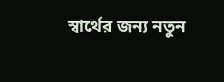স্বার্থের জন্য নতুন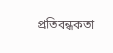প্রতিবন্ধকতা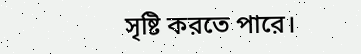সৃষ্টি করতে পারে।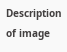Description of image